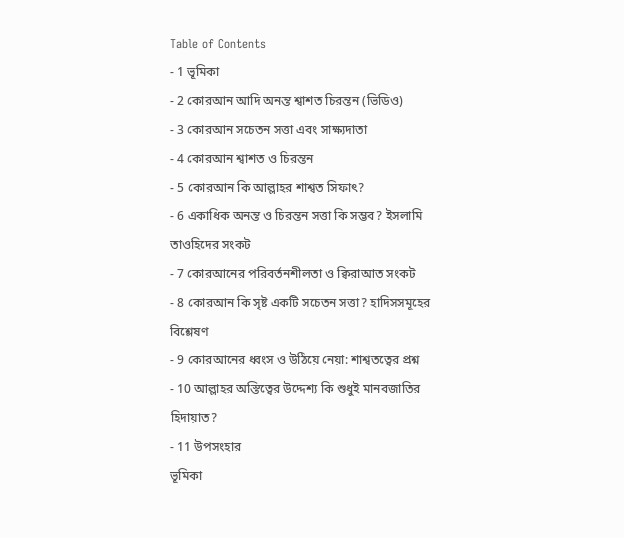Table of Contents
- 1 ভূমিকা
- 2 কোরআন আদি অনন্ত শ্বাশত চিরন্তন (ভিডিও)
- 3 কোরআন সচেতন সত্তা এবং সাক্ষ্যদাতা
- 4 কোরআন শ্বাশত ও চিরন্তন
- 5 কোরআন কি আল্লাহর শাশ্বত সিফাৎ?
- 6 একাধিক অনন্ত ও চিরন্তন সত্তা কি সম্ভব? ইসলামি তাওহিদের সংকট
- 7 কোরআনের পরিবর্তনশীলতা ও ক্বিরাআত সংকট
- 8 কোরআন কি সৃষ্ট একটি সচেতন সত্তা? হাদিসসমূহের বিশ্লেষণ
- 9 কোরআনের ধ্বংস ও উঠিয়ে নেয়া: শাশ্বতত্বের প্রশ্ন
- 10 আল্লাহর অস্তিত্বের উদ্দেশ্য কি শুধুই মানবজাতির হিদায়াত?
- 11 উপসংহার
ভূমিকা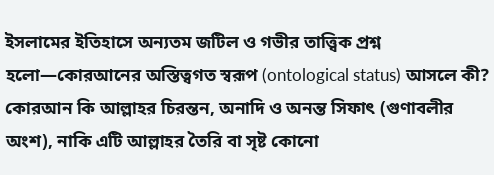ইসলামের ইতিহাসে অন্যতম জটিল ও গভীর তাত্ত্বিক প্রশ্ন হলো—কোরআনের অস্তিত্বগত স্বরূপ (ontological status) আসলে কী? কোরআন কি আল্লাহর চিরন্তন, অনাদি ও অনন্ত সিফাৎ (গুণাবলীর অংশ), নাকি এটি আল্লাহর তৈরি বা সৃষ্ট কোনো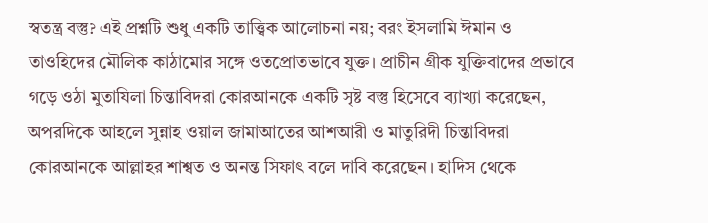স্বতন্ত্র বস্তু? এই প্রশ্নটি শুধু একটি তাত্ত্বিক আলোচনা নয়; বরং ইসলামি ঈমান ও তাওহিদের মৌলিক কাঠামোর সঙ্গে ওতপ্রোতভাবে যুক্ত। প্রাচীন গ্রীক যুক্তিবাদের প্রভাবে গড়ে ওঠা মুতাযিলা চিন্তাবিদরা কোরআনকে একটি সৃষ্ট বস্তু হিসেবে ব্যাখ্যা করেছেন, অপরদিকে আহলে সুন্নাহ ওয়াল জামাআতের আশআরী ও মাতুরিদী চিন্তাবিদরা কোরআনকে আল্লাহর শাশ্বত ও অনন্ত সিফাৎ বলে দাবি করেছেন। হাদিস থেকে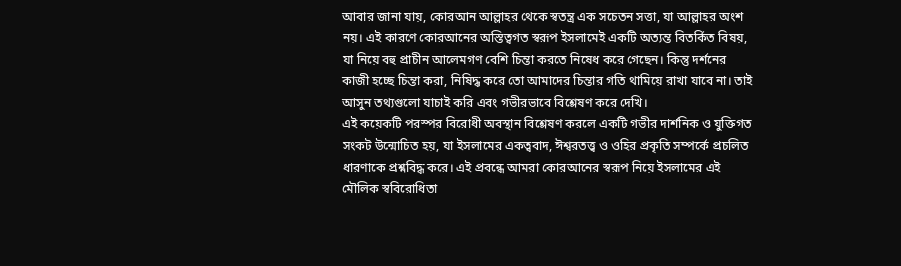আবার জানা যায়, কোরআন আল্লাহর থেকে স্বতন্ত্র এক সচেতন সত্তা, যা আল্লাহর অংশ নয়। এই কারণে কোরআনের অস্তিত্বগত স্বরূপ ইসলামেই একটি অত্যন্ত বিতর্কিত বিষয়, যা নিয়ে বহু প্রাচীন আলেমগণ বেশি চিন্তা করতে নিষেধ করে গেছেন। কিন্তু দর্শনের কাজী হচ্ছে চিন্তা করা, নিষিদ্ধ করে তো আমাদের চিন্তার গতি থামিয়ে রাখা যাবে না। তাই আসুন তথ্যগুলো যাচাই করি এবং গভীরভাবে বিশ্লেষণ করে দেখি।
এই কয়েকটি পরস্পর বিরোধী অবস্থান বিশ্লেষণ করলে একটি গভীর দার্শনিক ও যুক্তিগত সংকট উন্মোচিত হয়, যা ইসলামের একত্ববাদ, ঈশ্বরতত্ত্ব ও ওহির প্রকৃতি সম্পর্কে প্রচলিত ধারণাকে প্রশ্নবিদ্ধ করে। এই প্রবন্ধে আমরা কোরআনের স্বরূপ নিয়ে ইসলামের এই মৌলিক স্ববিরোধিতা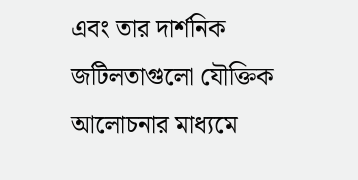এবং তার দার্শনিক জটিলতাগুলো যৌক্তিক আলোচনার মাধ্যমে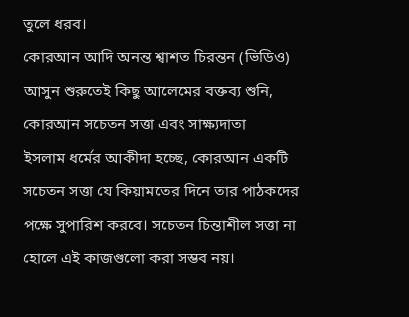তুলে ধরব।
কোরআন আদি অনন্ত শ্বাশত চিরন্তন (ভিডিও)
আসুন শুরুতেই কিছু আলেমের বক্তব্য শুনি,
কোরআন সচেতন সত্তা এবং সাক্ষ্যদাতা
ইসলাম ধর্মের আকীদা হচ্ছে, কোরআন একটি সচেতন সত্তা যে কিয়ামতের দিনে তার পাঠকদের পক্ষে সুপারিশ করবে। সচেতন চিন্তাশীল সত্তা না হোলে এই কাজগুলো করা সম্ভব নয়।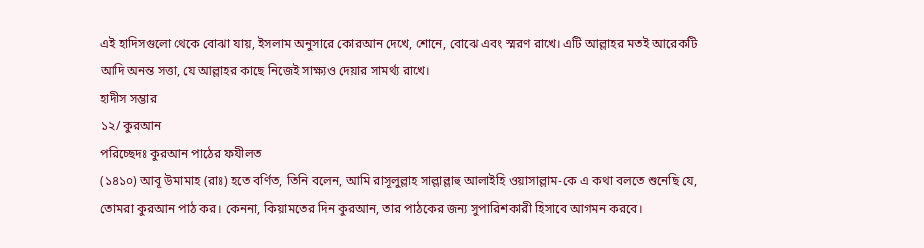এই হাদিসগুলো থেকে বোঝা যায়, ইসলাম অনুসারে কোরআন দেখে, শোনে, বোঝে এবং স্মরণ রাখে। এটি আল্লাহর মতই আরেকটি আদি অনন্ত সত্তা, যে আল্লাহর কাছে নিজেই সাক্ষ্যও দেয়ার সামর্থ্য রাখে।
হাদীস সম্ভার
১২/ কুরআন
পরিচ্ছেদঃ কুরআন পাঠের ফযীলত
(১৪১০) আবূ উমামাহ (রাঃ) হতে বর্ণিত, তিনি বলেন, আমি রাসূলুল্লাহ সাল্লাল্লাহু আলাইহি ওয়াসাল্লাম-কে এ কথা বলতে শুনেছি যে, তোমরা কুরআন পাঠ কর। কেননা, কিয়ামতের দিন কুরআন, তার পাঠকের জন্য সুপারিশকারী হিসাবে আগমন করবে।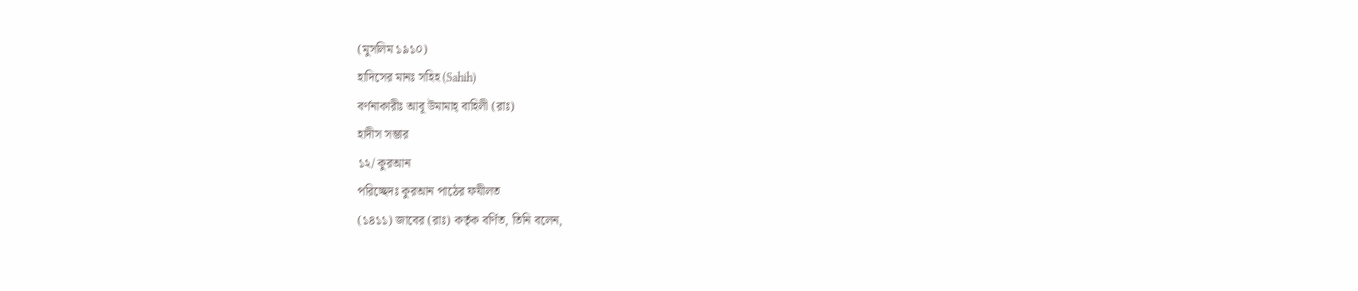(মুসলিম ১৯১০)
হাদিসের মানঃ সহিহ (Sahih)
বর্ণনাকারীঃ আবূ উমামাহ্ বাহিলী (রাঃ)
হাদীস সম্ভার
১২/ কুরআন
পরিচ্ছেদঃ কুরআন পাঠের ফযীলত
(১৪১১) জাবের (রাঃ) কর্তৃক বর্ণিত, তিনি বলেন,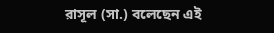রাসূল (সা.) বলেছেন এই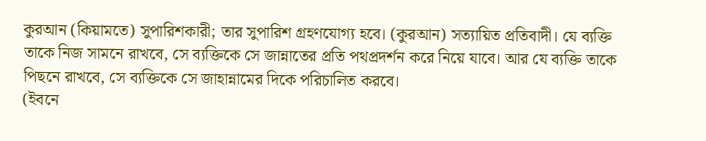কুরআন (কিয়ামতে) সুপারিশকারী; তার সুপারিশ গ্রহণযোগ্য হবে। (কুরআন) সত্যায়িত প্রতিবাদী। যে ব্যক্তি তাকে নিজ সামনে রাখবে, সে ব্যক্তিকে সে জান্নাতের প্রতি পথপ্রদর্শন করে নিয়ে যাবে। আর যে ব্যক্তি তাকে পিছনে রাখবে, সে ব্যক্তিকে সে জাহান্নামের দিকে পরিচালিত করবে।
(ইবনে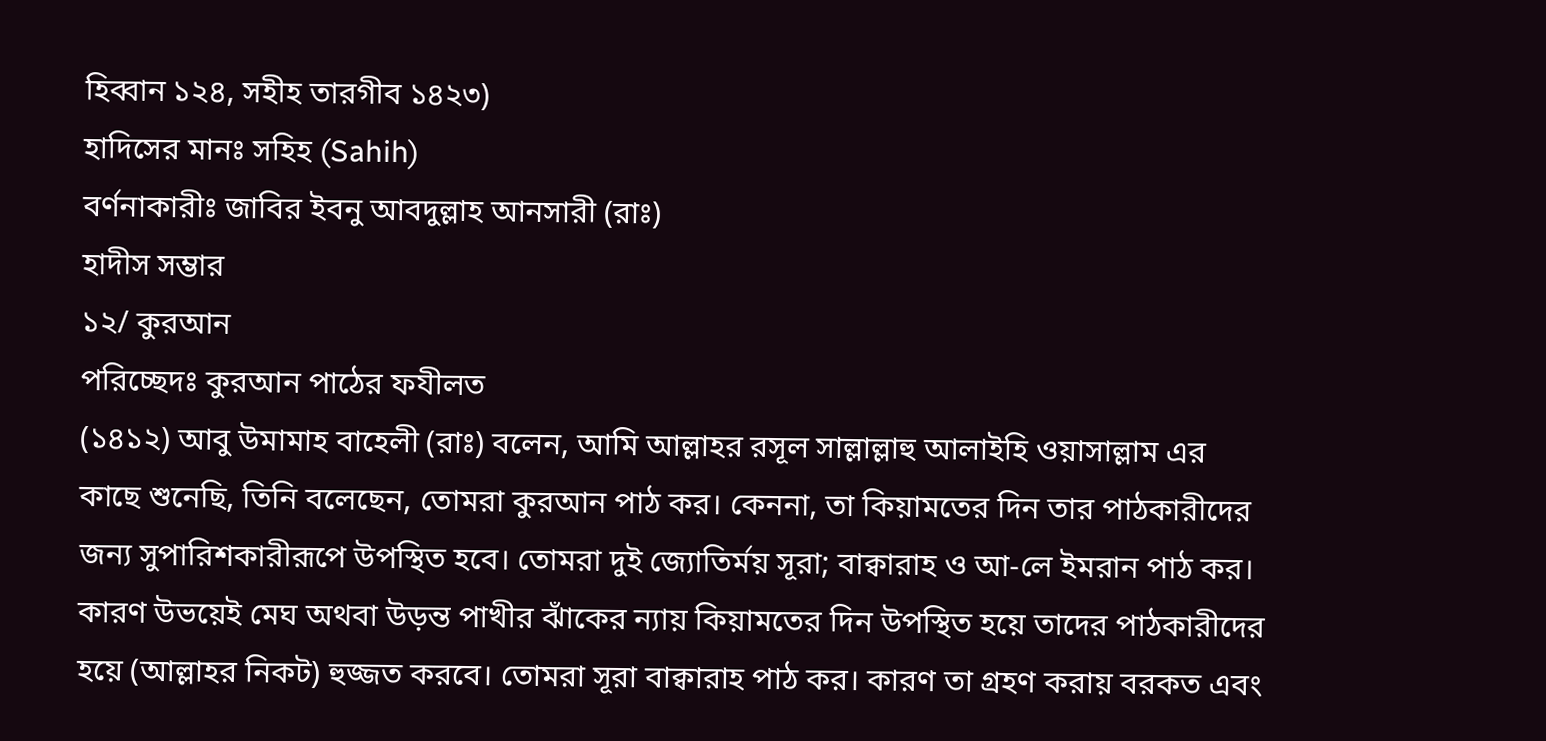হিব্বান ১২৪, সহীহ তারগীব ১৪২৩)
হাদিসের মানঃ সহিহ (Sahih)
বর্ণনাকারীঃ জাবির ইবনু আবদুল্লাহ আনসারী (রাঃ)
হাদীস সম্ভার
১২/ কুরআন
পরিচ্ছেদঃ কুরআন পাঠের ফযীলত
(১৪১২) আবু উমামাহ বাহেলী (রাঃ) বলেন, আমি আল্লাহর রসূল সাল্লাল্লাহু আলাইহি ওয়াসাল্লাম এর কাছে শুনেছি, তিনি বলেছেন, তোমরা কুরআন পাঠ কর। কেননা, তা কিয়ামতের দিন তার পাঠকারীদের জন্য সুপারিশকারীরূপে উপস্থিত হবে। তোমরা দুই জ্যোতির্ময় সূরা; বাক্বারাহ ও আ-লে ইমরান পাঠ কর। কারণ উভয়েই মেঘ অথবা উড়ন্ত পাখীর ঝাঁকের ন্যায় কিয়ামতের দিন উপস্থিত হয়ে তাদের পাঠকারীদের হয়ে (আল্লাহর নিকট) হুজ্জত করবে। তোমরা সূরা বাক্বারাহ পাঠ কর। কারণ তা গ্রহণ করায় বরকত এবং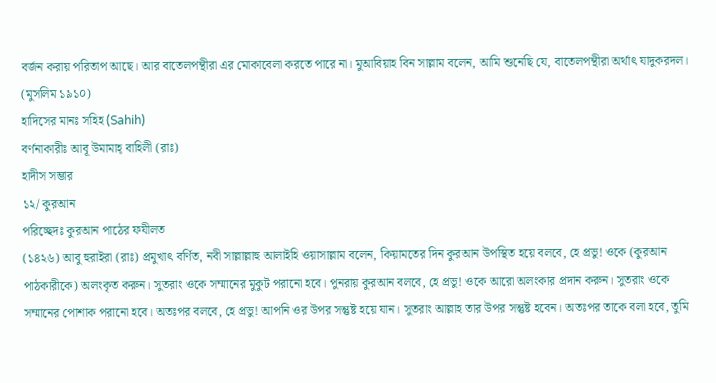বর্জন করায় পরিতাপ আছে। আর বাতেলপন্থীরা এর মোকাবেলা করতে পারে না। মুআবিয়াহ বিন সাল্লাম বলেন, আমি শুনেছি যে, বাতেলপন্থীরা অর্থাৎ যাদুকরদল।
(মুসলিম ১৯১০)
হাদিসের মানঃ সহিহ (Sahih)
বর্ণনাকারীঃ আবূ উমামাহ্ বাহিলী (রাঃ)
হাদীস সম্ভার
১২/ কুরআন
পরিচ্ছেদঃ কুরআন পাঠের ফযীলত
(১৪২৬) আবু হুরাইরা (রাঃ) প্রমুখাৎ বর্ণিত, নবী সাল্লাল্লাহু আলাইহি ওয়াসাল্লাম বলেন, কিয়ামতের দিন কুরআন উপস্থিত হয়ে বলবে, হে প্রভু! ওকে (কুরআন পাঠকারীকে) অলংকৃত করুন। সুতরাং ওকে সম্মানের মুকুট পরানো হবে। পুনরায় কুরআন বলবে, হে প্রভু! ওকে আরো অলংকার প্রদান করুন। সুতরাং ওকে সম্মানের পোশাক পরানো হবে। অতঃপর বলবে, হে প্রভু! আপনি ওর উপর সন্তুষ্ট হয়ে যান। সুতরাং আল্লাহ তার উপর সন্তুষ্ট হবেন। অতঃপর তাকে বলা হবে, তুমি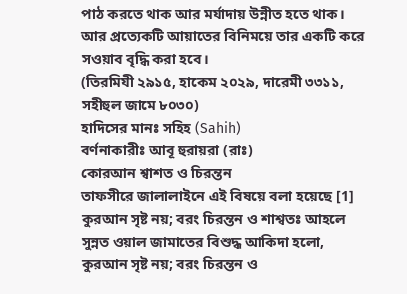পাঠ করতে থাক আর মর্যাদায় উন্নীত হতে থাক। আর প্রত্যেকটি আয়াতের বিনিময়ে তার একটি করে সওয়াব বৃদ্ধি করা হবে।
(তিরমিযী ২৯১৫, হাকেম ২০২৯, দারেমী ৩৩১১, সহীহুল জামে ৮০৩০)
হাদিসের মানঃ সহিহ (Sahih)
বর্ণনাকারীঃ আবূ হুরায়রা (রাঃ)
কোরআন শ্বাশত ও চিরন্তন
তাফসীরে জালালাইনে এই বিষয়ে বলা হয়েছে [1]
কুরআন সৃষ্ট নয়; বরং চিরন্তন ও শাশ্বতঃ আহলে সুন্নত ওয়াল জামাতের বিশুদ্ধ আকিদা হলো, কুরআন সৃষ্ট নয়; বরং চিরন্তন ও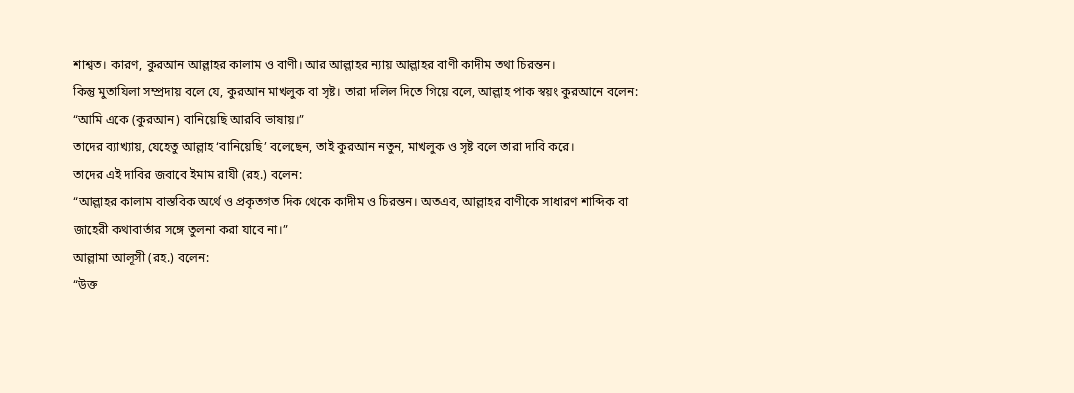শাশ্বত। কারণ, কুরআন আল্লাহর কালাম ও বাণী। আর আল্লাহর ন্যায় আল্লাহর বাণী কাদীম তথা চিরন্তন।
কিন্তু মুতাযিলা সম্প্রদায় বলে যে, কুরআন মাখলুক বা সৃষ্ট। তারা দলিল দিতে গিয়ে বলে, আল্লাহ পাক স্বয়ং কুরআনে বলেন:
“আমি একে (কুরআন) বানিয়েছি আরবি ভাষায়।”
তাদের ব্যাখ্যায়, যেহেতু আল্লাহ ‘বানিয়েছি’ বলেছেন, তাই কুরআন নতুন, মাখলুক ও সৃষ্ট বলে তারা দাবি করে।
তাদের এই দাবির জবাবে ইমাম রাযী (রহ.) বলেন:
“আল্লাহর কালাম বাস্তবিক অর্থে ও প্রকৃতগত দিক থেকে কাদীম ও চিরন্তন। অতএব, আল্লাহর বাণীকে সাধারণ শাব্দিক বা জাহেরী কথাবার্তার সঙ্গে তুলনা করা যাবে না।”
আল্লামা আলূসী (রহ.) বলেন:
“উক্ত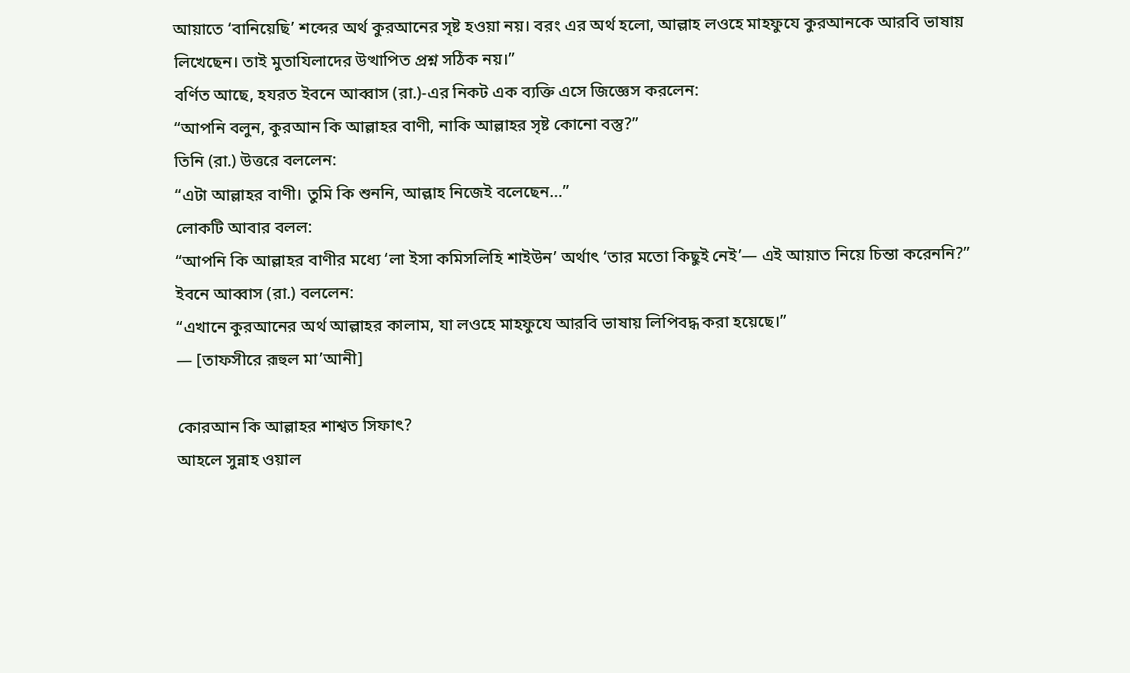আয়াতে ‘বানিয়েছি’ শব্দের অর্থ কুরআনের সৃষ্ট হওয়া নয়। বরং এর অর্থ হলো, আল্লাহ লওহে মাহফুযে কুরআনকে আরবি ভাষায় লিখেছেন। তাই মুতাযিলাদের উত্থাপিত প্রশ্ন সঠিক নয়।”
বর্ণিত আছে, হযরত ইবনে আব্বাস (রা.)-এর নিকট এক ব্যক্তি এসে জিজ্ঞেস করলেন:
“আপনি বলুন, কুরআন কি আল্লাহর বাণী, নাকি আল্লাহর সৃষ্ট কোনো বস্তু?”
তিনি (রা.) উত্তরে বললেন:
“এটা আল্লাহর বাণী। তুমি কি শুননি, আল্লাহ নিজেই বলেছেন…”
লোকটি আবার বলল:
“আপনি কি আল্লাহর বাণীর মধ্যে ‘লা ইসা কমিসলিহি শাইউন’ অর্থাৎ ‘তার মতো কিছুই নেই’— এই আয়াত নিয়ে চিন্তা করেননি?”
ইবনে আব্বাস (রা.) বললেন:
“এখানে কুরআনের অর্থ আল্লাহর কালাম, যা লওহে মাহফুযে আরবি ভাষায় লিপিবদ্ধ করা হয়েছে।”
— [তাফসীরে রূহুল মা’আনী]

কোরআন কি আল্লাহর শাশ্বত সিফাৎ?
আহলে সুন্নাহ ওয়াল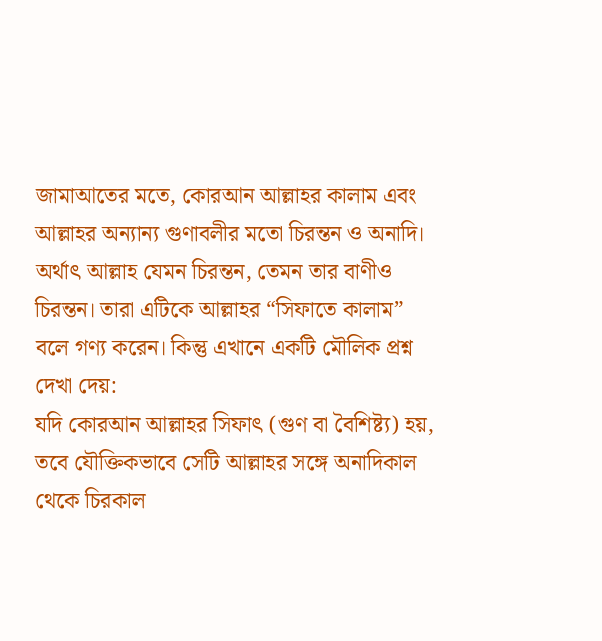জামাআতের মতে, কোরআন আল্লাহর কালাম এবং আল্লাহর অন্যান্য গুণাবলীর মতো চিরন্তন ও অনাদি। অর্থাৎ আল্লাহ যেমন চিরন্তন, তেমন তার বাণীও চিরন্তন। তারা এটিকে আল্লাহর “সিফাতে কালাম” বলে গণ্য করেন। কিন্তু এখানে একটি মৌলিক প্রশ্ন দেখা দেয়:
যদি কোরআন আল্লাহর সিফাৎ (গুণ বা বৈশিষ্ট্য) হয়, তবে যৌক্তিকভাবে সেটি আল্লাহর সঙ্গে অনাদিকাল থেকে চিরকাল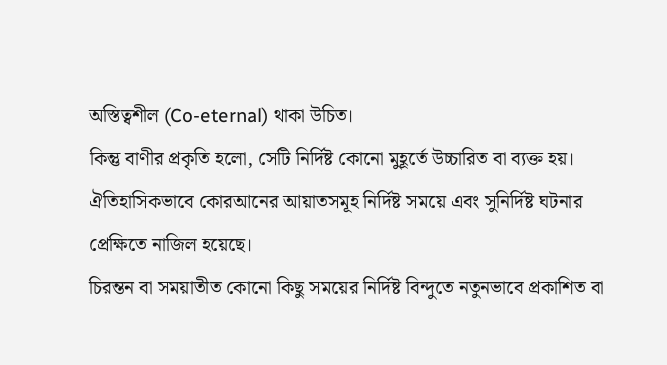অস্তিত্বশীল (Co-eternal) থাকা উচিত।
কিন্তু বাণীর প্রকৃতি হলো, সেটি নির্দিষ্ট কোনো মুহূর্তে উচ্চারিত বা ব্যক্ত হয়। ঐতিহাসিকভাবে কোরআনের আয়াতসমূহ নির্দিষ্ট সময়ে এবং সুনির্দিষ্ট ঘটনার প্রেক্ষিতে নাজিল হয়েছে।
চিরন্তন বা সময়াতীত কোনো কিছু সময়ের নির্দিষ্ট বিন্দুতে নতুনভাবে প্রকাশিত বা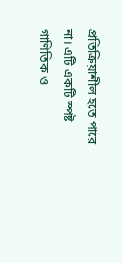প্রতিক্রিয়াশীল হতে পারে না। এটি একটি স্পষ্ট গাণিতিক ও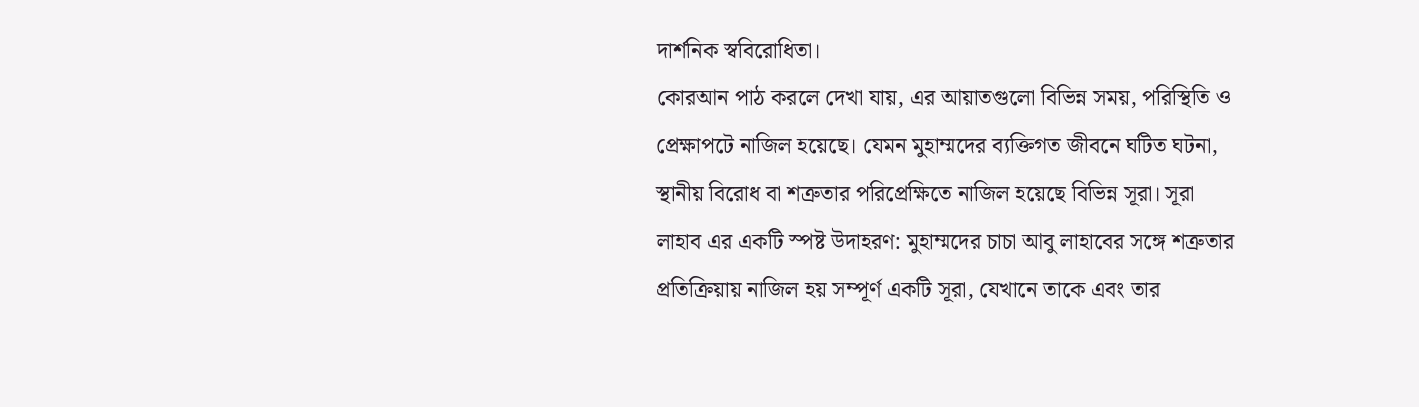দার্শনিক স্ববিরোধিতা।
কোরআন পাঠ করলে দেখা যায়, এর আয়াতগুলো বিভিন্ন সময়, পরিস্থিতি ও প্রেক্ষাপটে নাজিল হয়েছে। যেমন মুহাম্মদের ব্যক্তিগত জীবনে ঘটিত ঘটনা, স্থানীয় বিরোধ বা শত্রুতার পরিপ্রেক্ষিতে নাজিল হয়েছে বিভিন্ন সূরা। সূরা লাহাব এর একটি স্পষ্ট উদাহরণ: মুহাম্মদের চাচা আবু লাহাবের সঙ্গে শত্রুতার প্রতিক্রিয়ায় নাজিল হয় সম্পূর্ণ একটি সূরা, যেখানে তাকে এবং তার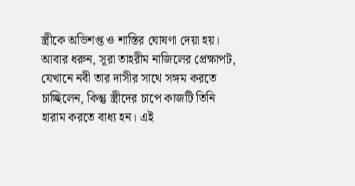স্ত্রীকে অভিশপ্ত ও শাস্তির ঘোষণা দেয়া হয়। আবার ধরুন, সূরা তাহরীম নাজিলের প্রেক্ষাপট, যেখানে নবী তার দাসীর সাথে সঙ্গম করতে চাচ্ছিলেন, কিন্তু স্ত্রীদের চাপে কাজটি তিনি হারাম করতে বাধ্য হন। এই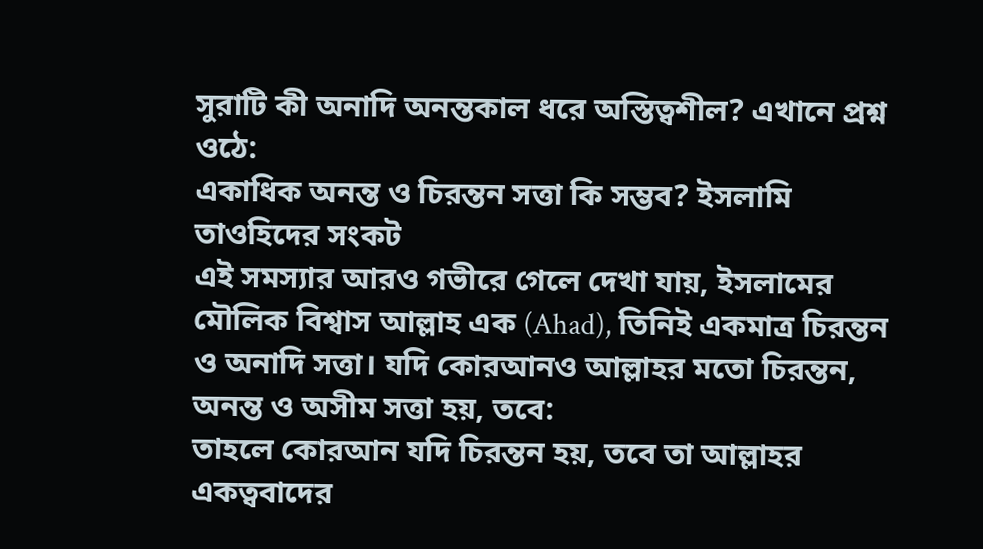সুরাটি কী অনাদি অনন্তকাল ধরে অস্তিত্বশীল? এখানে প্রশ্ন ওঠে:
একাধিক অনন্ত ও চিরন্তন সত্তা কি সম্ভব? ইসলামি তাওহিদের সংকট
এই সমস্যার আরও গভীরে গেলে দেখা যায়, ইসলামের মৌলিক বিশ্বাস আল্লাহ এক (Ahad), তিনিই একমাত্র চিরন্তন ও অনাদি সত্তা। যদি কোরআনও আল্লাহর মতো চিরন্তন, অনন্ত ও অসীম সত্তা হয়, তবে:
তাহলে কোরআন যদি চিরন্তন হয়, তবে তা আল্লাহর একত্ববাদের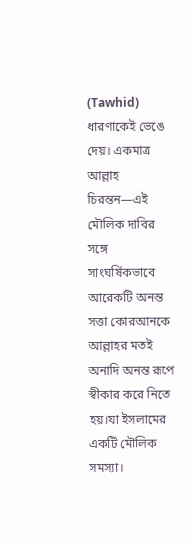(Tawhid) ধারণাকেই ভেঙে দেয়। একমাত্র আল্লাহ চিরন্তন—এই মৌলিক দাবির সঙ্গে সাংঘর্ষিকভাবে আরেকটি অনন্ত সত্তা কোরআনকে আল্লাহর মতই অনাদি অনন্ত রূপে স্বীকার করে নিতে হয়।যা ইসলামের একটি মৌলিক সমস্যা।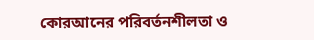কোরআনের পরিবর্তনশীলতা ও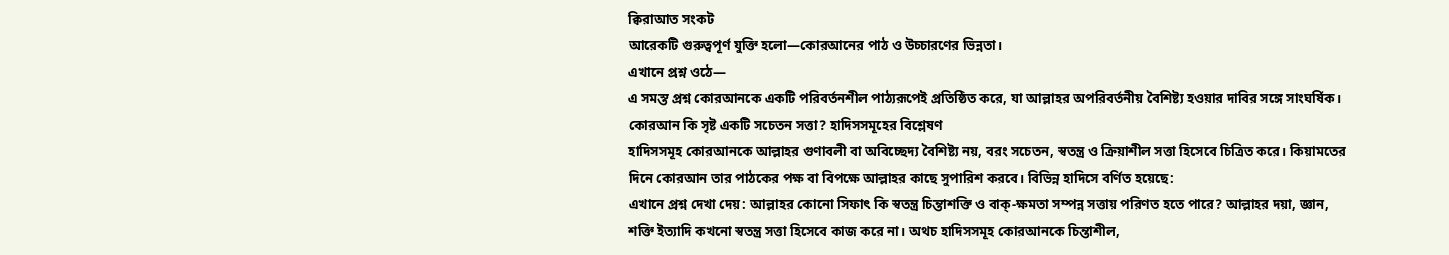ক্বিরাআত সংকট
আরেকটি গুরুত্বপূর্ণ যুক্তি হলো—কোরআনের পাঠ ও উচ্চারণের ভিন্নতা।
এখানে প্রশ্ন ওঠে—
এ সমস্ত প্রশ্ন কোরআনকে একটি পরিবর্তনশীল পাঠ্যরূপেই প্রতিষ্ঠিত করে, যা আল্লাহর অপরিবর্তনীয় বৈশিষ্ট্য হওয়ার দাবির সঙ্গে সাংঘর্ষিক।
কোরআন কি সৃষ্ট একটি সচেতন সত্তা? হাদিসসমূহের বিশ্লেষণ
হাদিসসমূহ কোরআনকে আল্লাহর গুণাবলী বা অবিচ্ছেদ্য বৈশিষ্ট্য নয়, বরং সচেতন, স্বতন্ত্র ও ক্রিয়াশীল সত্তা হিসেবে চিত্রিত করে। কিয়ামতের দিনে কোরআন তার পাঠকের পক্ষ বা বিপক্ষে আল্লাহর কাছে সুপারিশ করবে। বিভিন্ন হাদিসে বর্ণিত হয়েছে:
এখানে প্রশ্ন দেখা দেয়: আল্লাহর কোনো সিফাৎ কি স্বতন্ত্র চিন্তাশক্তি ও বাক্-ক্ষমতা সম্পন্ন সত্তায় পরিণত হতে পারে? আল্লাহর দয়া, জ্ঞান, শক্তি ইত্যাদি কখনো স্বতন্ত্র সত্তা হিসেবে কাজ করে না। অথচ হাদিসসমূহ কোরআনকে চিন্তাশীল,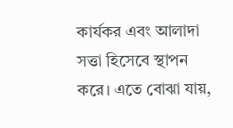কার্যকর এবং আলাদা সত্তা হিসেবে স্থাপন করে। এতে বোঝা যায়,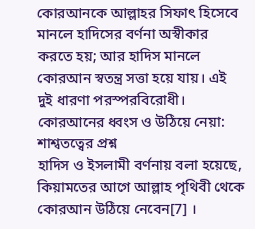কোরআনকে আল্লাহর সিফাৎ হিসেবে মানলে হাদিসের বর্ণনা অস্বীকার করতে হয়; আর হাদিস মানলে কোরআন স্বতন্ত্র সত্তা হয়ে যায়। এই দুই ধারণা পরস্পরবিরোধী।
কোরআনের ধ্বংস ও উঠিয়ে নেয়া: শাশ্বতত্বের প্রশ্ন
হাদিস ও ইসলামী বর্ণনায় বলা হয়েছে, কিয়ামতের আগে আল্লাহ পৃথিবী থেকে কোরআন উঠিয়ে নেবেন[7] ।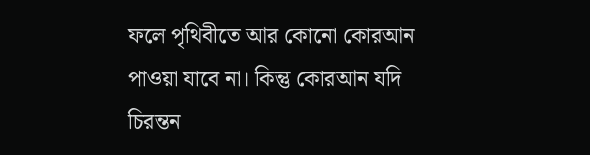ফলে পৃথিবীতে আর কোনো কোরআন পাওয়া যাবে না। কিন্তু কোরআন যদি চিরন্তন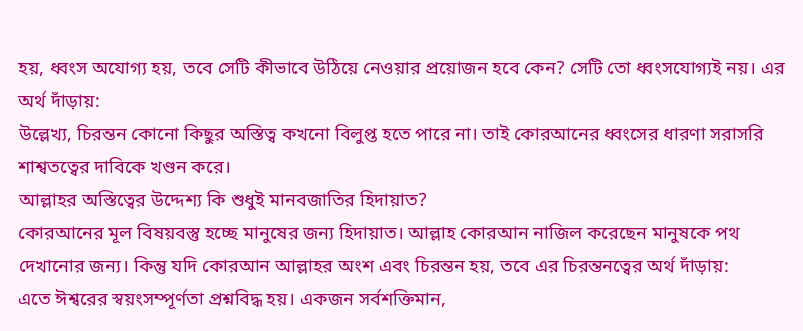হয়, ধ্বংস অযোগ্য হয়, তবে সেটি কীভাবে উঠিয়ে নেওয়ার প্রয়োজন হবে কেন? সেটি তো ধ্বংসযোগ্যই নয়। এর অর্থ দাঁড়ায়:
উল্লেখ্য, চিরন্তন কোনো কিছুর অস্তিত্ব কখনো বিলুপ্ত হতে পারে না। তাই কোরআনের ধ্বংসের ধারণা সরাসরি শাশ্বতত্বের দাবিকে খণ্ডন করে।
আল্লাহর অস্তিত্বের উদ্দেশ্য কি শুধুই মানবজাতির হিদায়াত?
কোরআনের মূল বিষয়বস্তু হচ্ছে মানুষের জন্য হিদায়াত। আল্লাহ কোরআন নাজিল করেছেন মানুষকে পথ দেখানোর জন্য। কিন্তু যদি কোরআন আল্লাহর অংশ এবং চিরন্তন হয়, তবে এর চিরন্তনত্বের অর্থ দাঁড়ায়:
এতে ঈশ্বরের স্বয়ংসম্পূর্ণতা প্রশ্নবিদ্ধ হয়। একজন সর্বশক্তিমান,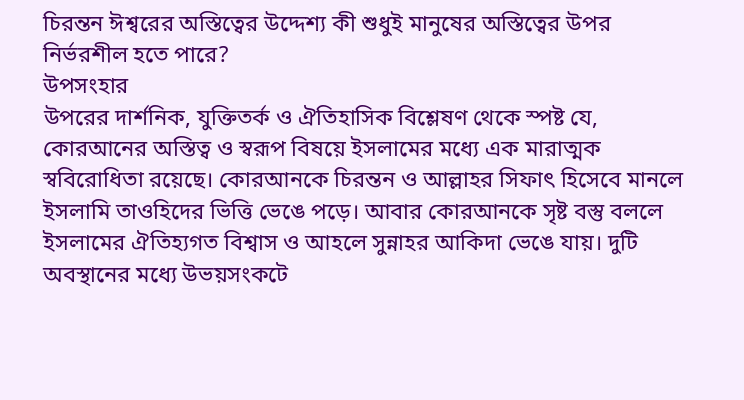চিরন্তন ঈশ্বরের অস্তিত্বের উদ্দেশ্য কী শুধুই মানুষের অস্তিত্বের উপর নির্ভরশীল হতে পারে?
উপসংহার
উপরের দার্শনিক, যুক্তিতর্ক ও ঐতিহাসিক বিশ্লেষণ থেকে স্পষ্ট যে, কোরআনের অস্তিত্ব ও স্বরূপ বিষয়ে ইসলামের মধ্যে এক মারাত্মক স্ববিরোধিতা রয়েছে। কোরআনকে চিরন্তন ও আল্লাহর সিফাৎ হিসেবে মানলে ইসলামি তাওহিদের ভিত্তি ভেঙে পড়ে। আবার কোরআনকে সৃষ্ট বস্তু বললে ইসলামের ঐতিহ্যগত বিশ্বাস ও আহলে সুন্নাহর আকিদা ভেঙে যায়। দুটি অবস্থানের মধ্যে উভয়সংকটে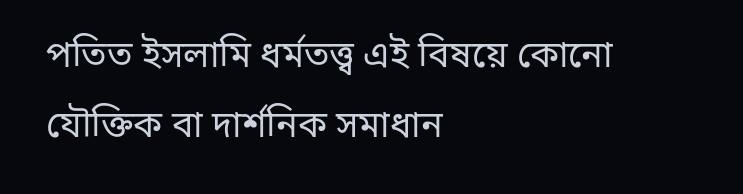পতিত ইসলামি ধর্মতত্ত্ব এই বিষয়ে কোনো যৌক্তিক বা দার্শনিক সমাধান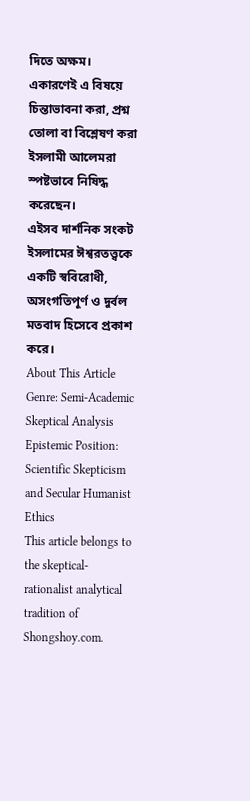দিতে অক্ষম। একারণেই এ বিষয়ে চিন্তাভাবনা করা, প্রশ্ন তোলা বা বিশ্লেষণ করা ইসলামী আলেমরা স্পষ্টভাবে নিষিদ্ধ করেছেন।
এইসব দার্শনিক সংকট ইসলামের ঈশ্বরতত্ত্বকে একটি স্ববিরোধী, অসংগতিপূর্ণ ও দুর্বল মতবাদ হিসেবে প্রকাশ করে।
About This Article
Genre: Semi-Academic Skeptical Analysis
Epistemic Position: Scientific Skepticism and Secular Humanist Ethics
This article belongs to the skeptical-rationalist analytical tradition of Shongshoy.com.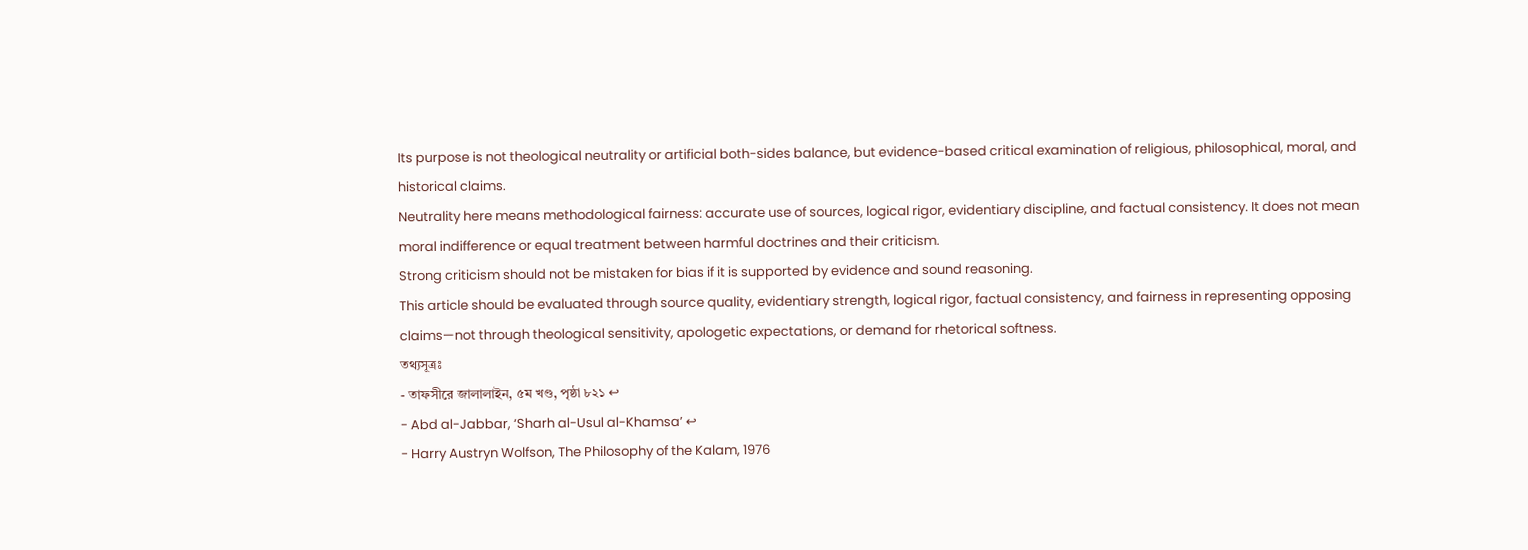Its purpose is not theological neutrality or artificial both-sides balance, but evidence-based critical examination of religious, philosophical, moral, and historical claims.
Neutrality here means methodological fairness: accurate use of sources, logical rigor, evidentiary discipline, and factual consistency. It does not mean moral indifference or equal treatment between harmful doctrines and their criticism.
Strong criticism should not be mistaken for bias if it is supported by evidence and sound reasoning.
This article should be evaluated through source quality, evidentiary strength, logical rigor, factual consistency, and fairness in representing opposing claims—not through theological sensitivity, apologetic expectations, or demand for rhetorical softness.
তথ্যসূত্রঃ
- তাফসীরে জালালাইন, ৫ম খণ্ড, পৃষ্ঠা ৮২১ ↩
- Abd al-Jabbar, ‘Sharh al-Usul al-Khamsa’ ↩
- Harry Austryn Wolfson, The Philosophy of the Kalam, 1976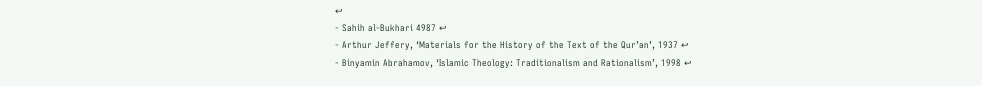↩
- Sahih al-Bukhari 4987 ↩
- Arthur Jeffery, ‘Materials for the History of the Text of the Qur’an’, 1937 ↩
- Binyamin Abrahamov, ‘Islamic Theology: Traditionalism and Rationalism’, 1998 ↩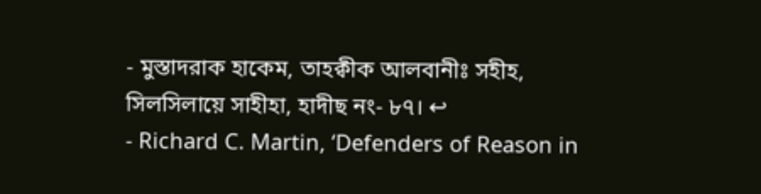- মুস্তাদরাক হাকেম, তাহক্বীক আলবানীঃ সহীহ, সিলসিলায়ে সাহীহা, হাদীছ নং- ৮৭। ↩
- Richard C. Martin, ‘Defenders of Reason in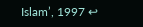Islam’, 1997 ↩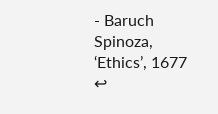- Baruch Spinoza, ‘Ethics’, 1677 ↩